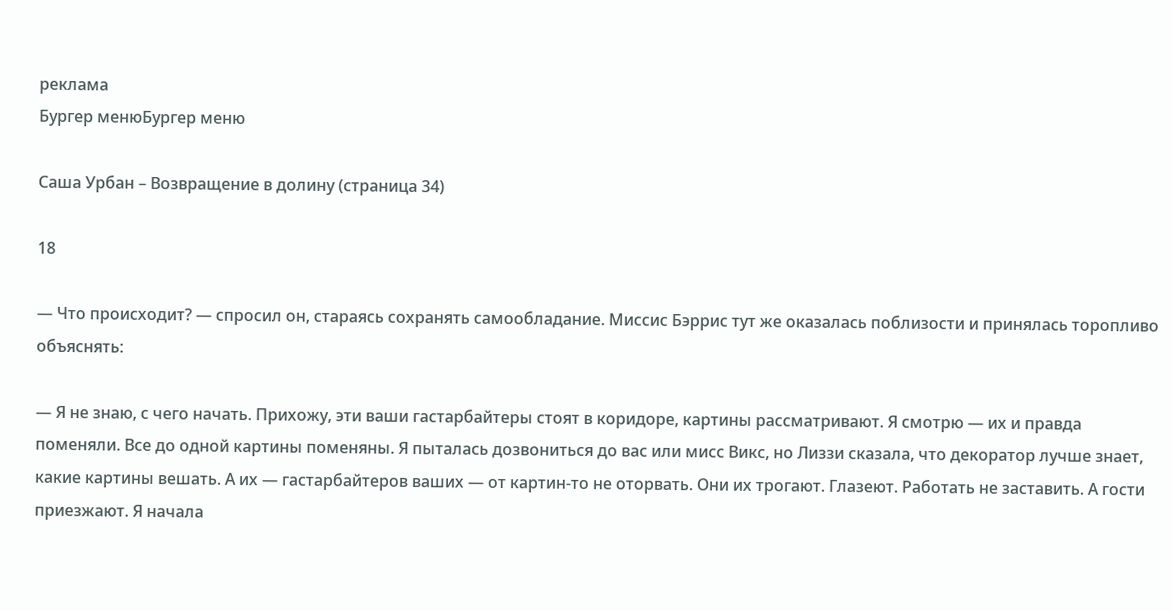реклама
Бургер менюБургер меню

Саша Урбан – Возвращение в долину (страница 34)

18

— Что происходит? — спросил он, стараясь сохранять самообладание. Миссис Бэррис тут же оказалась поблизости и принялась торопливо объяснять:

— Я не знаю, с чего начать. Прихожу, эти ваши гастарбайтеры стоят в коридоре, картины рассматривают. Я смотрю — их и правда поменяли. Все до одной картины поменяны. Я пыталась дозвониться до вас или мисс Викс, но Лиззи сказала, что декоратор лучше знает, какие картины вешать. А их — гастарбайтеров ваших — от картин-то не оторвать. Они их трогают. Глазеют. Работать не заставить. А гости приезжают. Я начала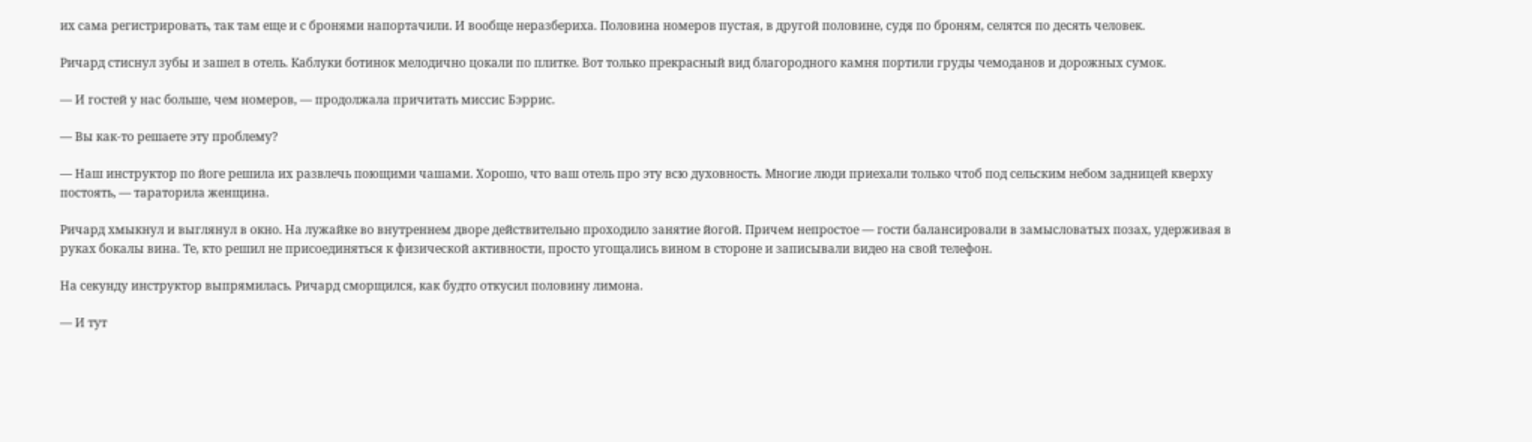их сама регистрировать, так там еще и с бронями напортачили. И вообще неразбериха. Половина номеров пустая, в другой половине, судя по броням, селятся по десять человек.

Ричард стиснул зубы и зашел в отель. Каблуки ботинок мелодично цокали по плитке. Вот только прекрасный вид благородного камня портили груды чемоданов и дорожных сумок.

— И гостей у нас больше, чем номеров, — продолжала причитать миссис Бэррис.

— Вы как-то решаете эту проблему?

— Наш инструктор по йоге решила их развлечь поющими чашами. Хорошо, что ваш отель про эту всю духовность. Многие люди приехали только чтоб под сельским небом задницей кверху постоять, — тараторила женщина.

Ричард хмыкнул и выглянул в окно. На лужайке во внутреннем дворе действительно проходило занятие йогой. Причем непростое — гости балансировали в замысловатых позах, удерживая в руках бокалы вина. Те, кто решил не присоединяться к физической активности, просто угощались вином в стороне и записывали видео на свой телефон.

На секунду инструктор выпрямилась. Ричард сморщился, как будто откусил половину лимона.

— И тут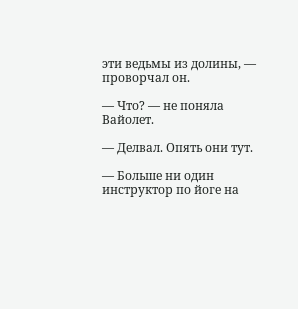эти ведьмы из долины, — проворчал он.

— Что? — не поняла Вайолет.

— Делвал. Опять они тут.

— Больше ни один инструктор по йоге на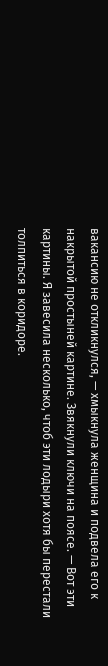вакансию не откликнулся, — хмыкнула женщина и подвела его к накрытой простыней картине. Звякнули ключи на поясе. — Вот эти картины. Я завесила несколько, чтоб эти лодыри хотя бы перестали толпиться в коридоре.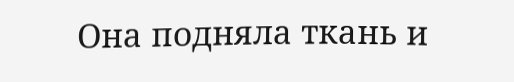Она подняла ткань и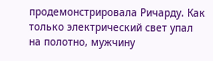продемонстрировала Ричарду. Как только электрический свет упал на полотно, мужчину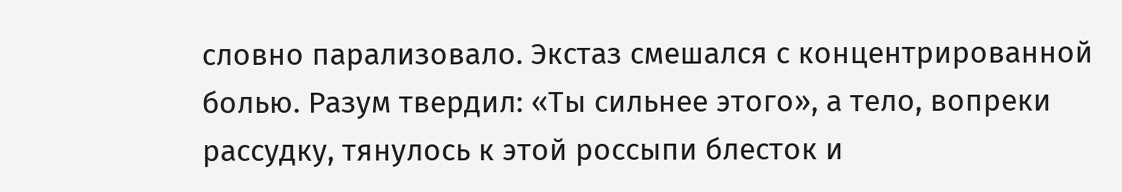словно парализовало. Экстаз смешался с концентрированной болью. Разум твердил: «Ты сильнее этого», а тело, вопреки рассудку, тянулось к этой россыпи блесток и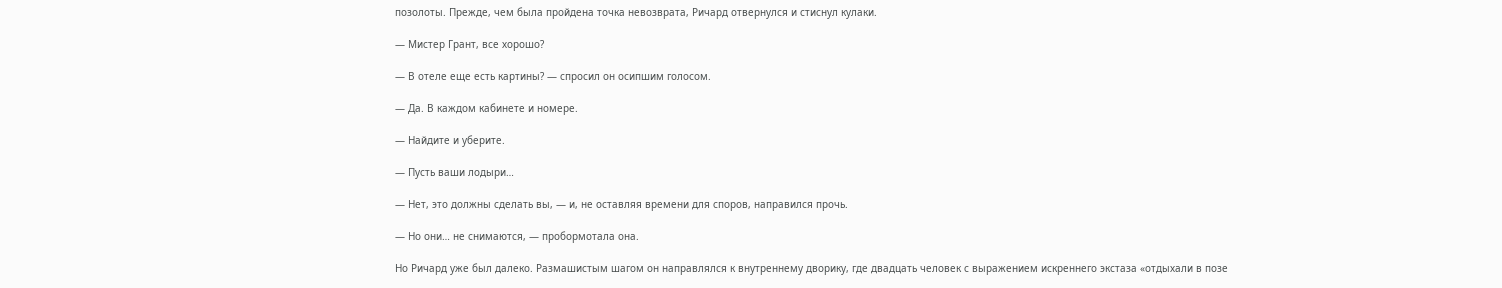позолоты. Прежде, чем была пройдена точка невозврата, Ричард отвернулся и стиснул кулаки.

— Мистер Грант, все хорошо?

— В отеле еще есть картины? — спросил он осипшим голосом.

— Да. В каждом кабинете и номере.

— Найдите и уберите.

— Пусть ваши лодыри…

— Нет, это должны сделать вы, — и, не оставляя времени для споров, направился прочь.

— Но они… не снимаются, — пробормотала она.

Но Ричард уже был далеко. Размашистым шагом он направлялся к внутреннему дворику, где двадцать человек с выражением искреннего экстаза «отдыхали в позе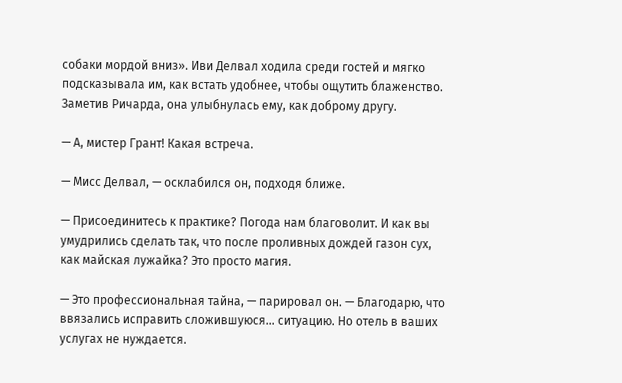собаки мордой вниз». Иви Делвал ходила среди гостей и мягко подсказывала им, как встать удобнее, чтобы ощутить блаженство. Заметив Ричарда, она улыбнулась ему, как доброму другу.

— А, мистер Грант! Какая встреча.

— Мисс Делвал, — осклабился он, подходя ближе.

— Присоединитесь к практике? Погода нам благоволит. И как вы умудрились сделать так, что после проливных дождей газон сух, как майская лужайка? Это просто магия.

— Это профессиональная тайна, — парировал он. — Благодарю, что ввязались исправить сложившуюся… ситуацию. Но отель в ваших услугах не нуждается.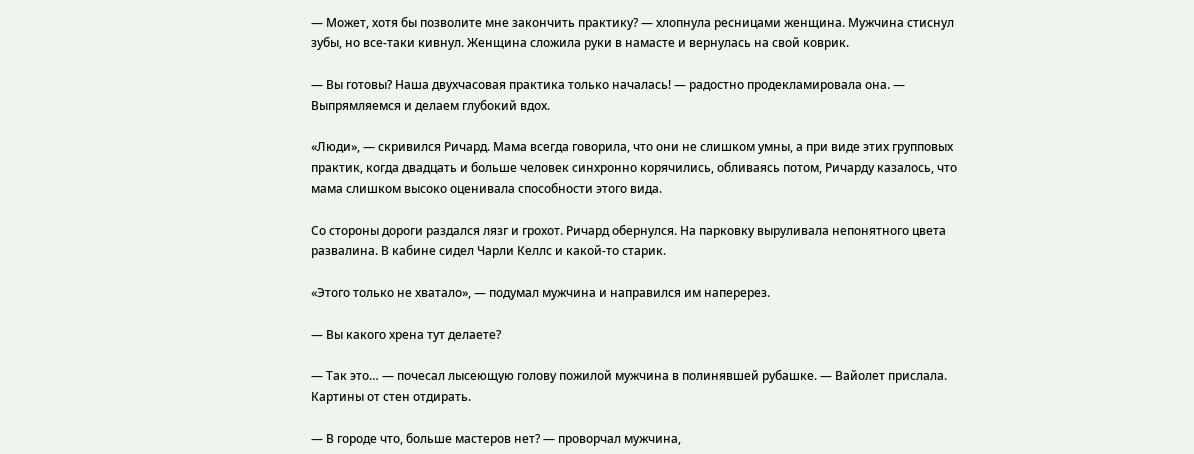— Может, хотя бы позволите мне закончить практику? — хлопнула ресницами женщина. Мужчина стиснул зубы, но все-таки кивнул. Женщина сложила руки в намасте и вернулась на свой коврик.

— Вы готовы? Наша двухчасовая практика только началась! — радостно продекламировала она. — Выпрямляемся и делаем глубокий вдох.

«Люди», — скривился Ричард. Мама всегда говорила, что они не слишком умны, а при виде этих групповых практик, когда двадцать и больше человек синхронно корячились, обливаясь потом, Ричарду казалось, что мама слишком высоко оценивала способности этого вида.

Со стороны дороги раздался лязг и грохот. Ричард обернулся. На парковку выруливала непонятного цвета развалина. В кабине сидел Чарли Келлс и какой-то старик.

«Этого только не хватало», — подумал мужчина и направился им наперерез.

— Вы какого хрена тут делаете?

— Так это… — почесал лысеющую голову пожилой мужчина в полинявшей рубашке. — Вайолет прислала. Картины от стен отдирать.

— В городе что, больше мастеров нет? — проворчал мужчина,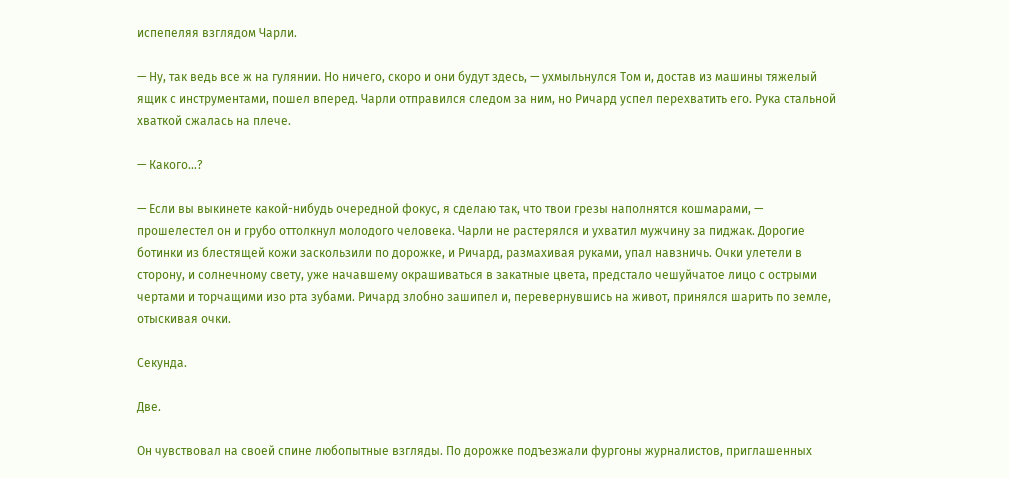испепеляя взглядом Чарли.

— Ну, так ведь все ж на гулянии. Но ничего, скоро и они будут здесь, — ухмыльнулся Том и, достав из машины тяжелый ящик с инструментами, пошел вперед. Чарли отправился следом за ним, но Ричард успел перехватить его. Рука стальной хваткой сжалась на плече.

— Какого…?

— Если вы выкинете какой-нибудь очередной фокус, я сделаю так, что твои грезы наполнятся кошмарами, — прошелестел он и грубо оттолкнул молодого человека. Чарли не растерялся и ухватил мужчину за пиджак. Дорогие ботинки из блестящей кожи заскользили по дорожке, и Ричард, размахивая руками, упал навзничь. Очки улетели в сторону, и солнечному свету, уже начавшему окрашиваться в закатные цвета, предстало чешуйчатое лицо с острыми чертами и торчащими изо рта зубами. Ричард злобно зашипел и, перевернувшись на живот, принялся шарить по земле, отыскивая очки.

Секунда.

Две.

Он чувствовал на своей спине любопытные взгляды. По дорожке подъезжали фургоны журналистов, приглашенных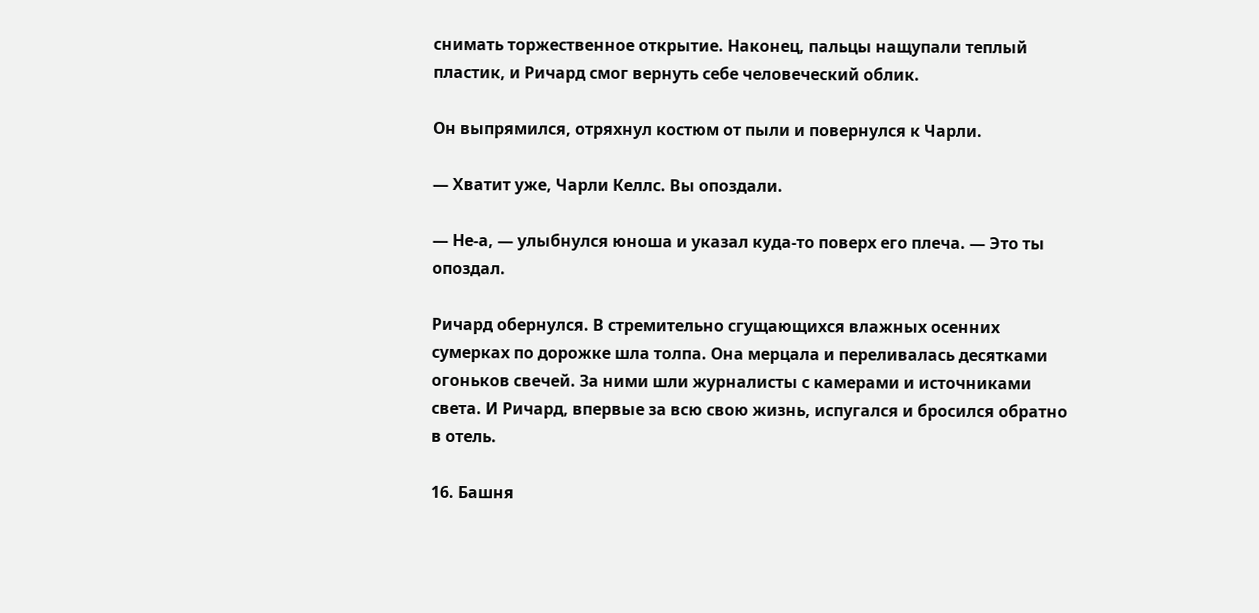снимать торжественное открытие. Наконец, пальцы нащупали теплый пластик, и Ричард смог вернуть себе человеческий облик.

Он выпрямился, отряхнул костюм от пыли и повернулся к Чарли.

— Хватит уже, Чарли Келлс. Вы опоздали.

— Не-а, — улыбнулся юноша и указал куда-то поверх его плеча. — Это ты опоздал.

Ричард обернулся. В стремительно сгущающихся влажных осенних сумерках по дорожке шла толпа. Она мерцала и переливалась десятками огоньков свечей. За ними шли журналисты с камерами и источниками света. И Ричард, впервые за всю свою жизнь, испугался и бросился обратно в отель.

16. Башня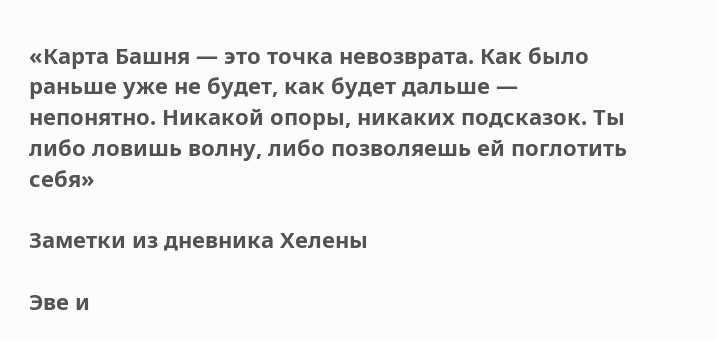«Карта Башня — это точка невозврата. Как было раньше уже не будет, как будет дальше — непонятно. Никакой опоры, никаких подсказок. Ты либо ловишь волну, либо позволяешь ей поглотить себя»

Заметки из дневника Хелены

Эве и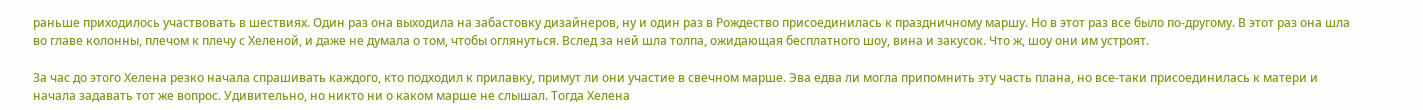раньше приходилось участвовать в шествиях. Один раз она выходила на забастовку дизайнеров, ну и один раз в Рождество присоединилась к праздничному маршу. Но в этот раз все было по-другому. В этот раз она шла во главе колонны, плечом к плечу с Хеленой, и даже не думала о том, чтобы оглянуться. Вслед за ней шла толпа, ожидающая бесплатного шоу, вина и закусок. Что ж, шоу они им устроят.

За час до этого Хелена резко начала спрашивать каждого, кто подходил к прилавку, примут ли они участие в свечном марше. Эва едва ли могла припомнить эту часть плана, но все-таки присоединилась к матери и начала задавать тот же вопрос. Удивительно, но никто ни о каком марше не слышал. Тогда Хелена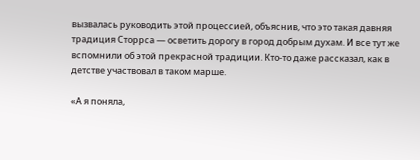вызвалась руководить этой процессией, объяснив, что это такая давняя традиция Сторрса — осветить дорогу в город добрым духам. И все тут же вспомнили об этой прекрасной традиции. Кто-то даже рассказал, как в детстве участвовал в таком марше.

«А я поняла,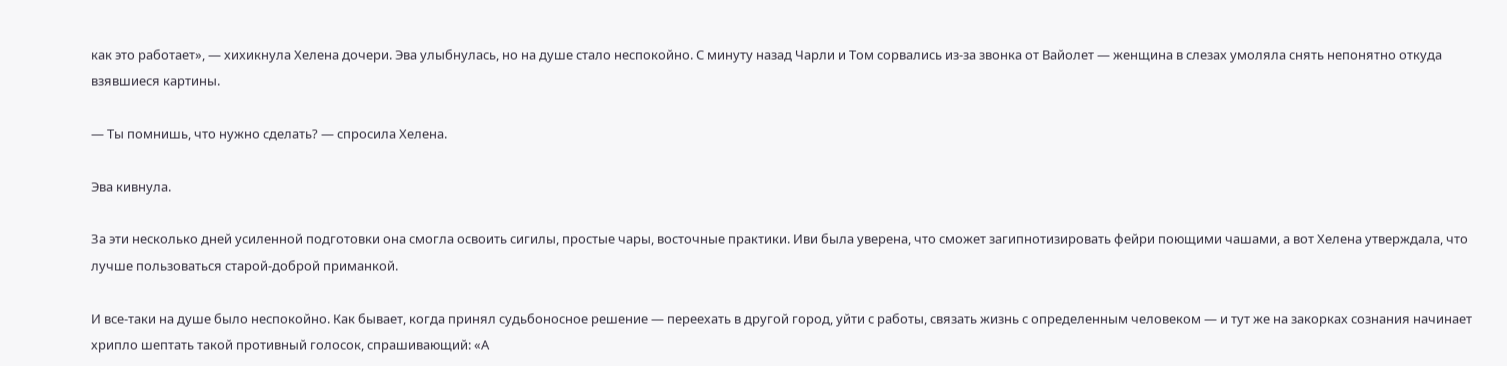как это работает», — хихикнула Хелена дочери. Эва улыбнулась, но на душе стало неспокойно. С минуту назад Чарли и Том сорвались из-за звонка от Вайолет — женщина в слезах умоляла снять непонятно откуда взявшиеся картины.

— Ты помнишь, что нужно сделать? — спросила Хелена.

Эва кивнула.

За эти несколько дней усиленной подготовки она смогла освоить сигилы, простые чары, восточные практики. Иви была уверена, что сможет загипнотизировать фейри поющими чашами, а вот Хелена утверждала, что лучше пользоваться старой-доброй приманкой.

И все-таки на душе было неспокойно. Как бывает, когда принял судьбоносное решение — переехать в другой город, уйти с работы, связать жизнь с определенным человеком — и тут же на закорках сознания начинает хрипло шептать такой противный голосок, спрашивающий: «А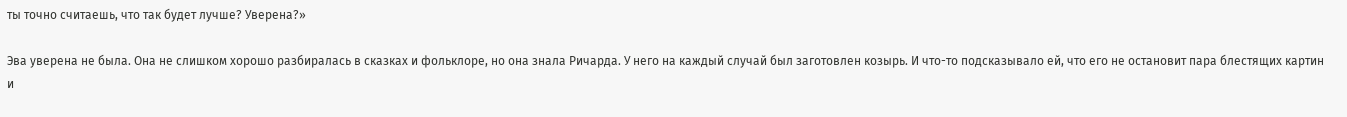ты точно считаешь, что так будет лучше? Уверена?»

Эва уверена не была. Она не слишком хорошо разбиралась в сказках и фольклоре, но она знала Ричарда. У него на каждый случай был заготовлен козырь. И что-то подсказывало ей, что его не остановит пара блестящих картин и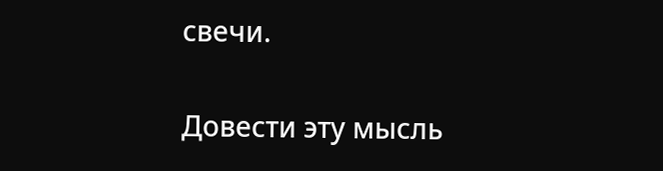свечи.

Довести эту мысль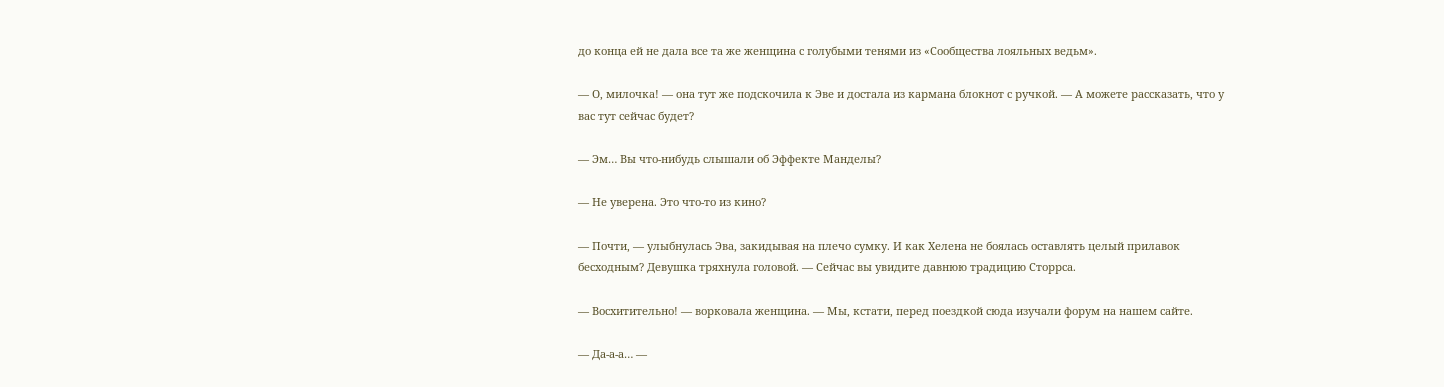до конца ей не дала все та же женщина с голубыми тенями из «Сообщества лояльных ведьм».

— О, милочка! — она тут же подскочила к Эве и достала из кармана блокнот с ручкой. — А можете рассказать, что у вас тут сейчас будет?

— Эм… Вы что-нибудь слышали об Эффекте Манделы?

— Не уверена. Это что-то из кино?

— Почти, — улыбнулась Эва, закидывая на плечо сумку. И как Хелена не боялась оставлять целый прилавок бесходным? Девушка тряхнула головой. — Сейчас вы увидите давнюю традицию Сторрса.

— Восхитительно! — ворковала женщина. — Мы, кстати, перед поездкой сюда изучали форум на нашем сайте.

— Да-а-а… —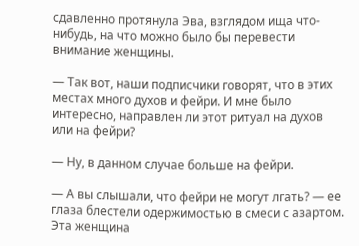сдавленно протянула Эва, взглядом ища что-нибудь, на что можно было бы перевести внимание женщины.

— Так вот, наши подписчики говорят, что в этих местах много духов и фейри. И мне было интересно, направлен ли этот ритуал на духов или на фейри?

— Ну, в данном случае больше на фейри.

— А вы слышали, что фейри не могут лгать? — ее глаза блестели одержимостью в смеси с азартом. Эта женщина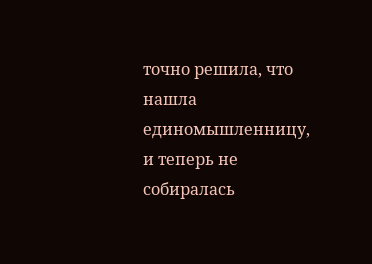точно решила, что нашла единомышленницу, и теперь не собиралась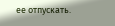ее отпускать.